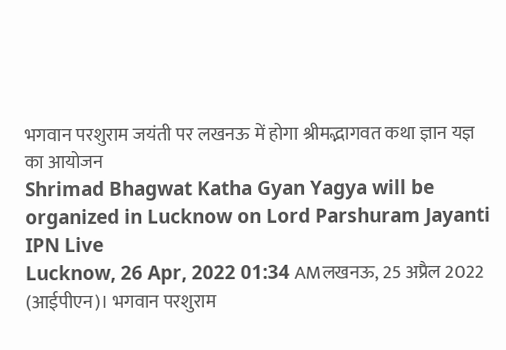भगवान परशुराम जयंती पर लखनऊ में होगा श्रीमद्भागवत कथा ज्ञान यज्ञ का आयोजन
Shrimad Bhagwat Katha Gyan Yagya will be organized in Lucknow on Lord Parshuram Jayanti
IPN Live
Lucknow, 26 Apr, 2022 01:34 AMलखनऊ, 25 अप्रैल 2022 (आईपीएन)। भगवान परशुराम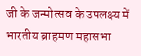जी के जन्मोत्सव के उपलक्ष्य में भारतीय ब्राहमण महासभा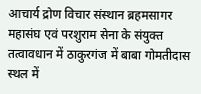आचार्य द्रोण विचार संस्थान ब्रहमसागर महासंघ एवं परशुराम सेना के संयुक्त तत्वावधान में ठाकुरगंज में बाबा गोमतीदास स्थल में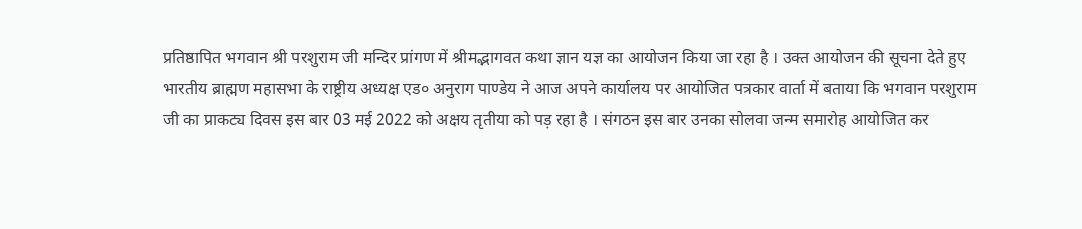प्रतिष्ठापित भगवान श्री परशुराम जी मन्दिर प्रांगण में श्रीमद्भागवत कथा ज्ञान यज्ञ का आयोजन किया जा रहा है । उक्त आयोजन की सूचना देते हुए भारतीय ब्राह्मण महासभा के राष्ट्रीय अध्यक्ष एड० अनुराग पाण्डेय ने आज अपने कार्यालय पर आयोजित पत्रकार वार्ता में बताया कि भगवान परशुराम जी का प्राकट्य दिवस इस बार 03 मई 2022 को अक्षय तृतीया को पड़ रहा है । संगठन इस बार उनका सोलवा जन्म समारोह आयोजित कर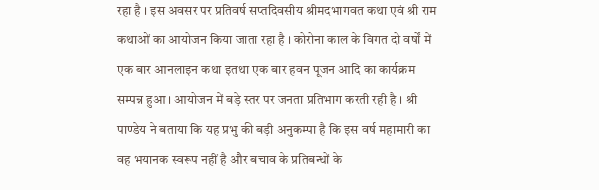रहा है । इस अवसर पर प्रतिवर्ष सप्तदिवसीय श्रीमदभागवत कथा एवं श्री राम कथाओं का आयोजन किया जाता रहा है । कोरोना काल के विगत दो वर्षों में एक बार आनलाइन कथा इतथा एक बार हवन पूजन आदि का कार्यक्रम सम्पन्न हुआ । आयोजन में बड़े स्तर पर जनता प्रतिभाग करती रही है । श्री पाण्डेय ने बताया कि यह प्रभु की बड़ी अनुकम्पा है कि इस वर्ष महामारी का वह भयानक स्वरूप नहीं है और बचाव के प्रतिबन्धों के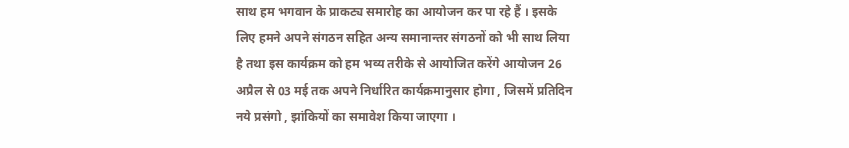साथ हम भगवान के प्राकट्य समारोह का आयोजन कर पा रहे हैं । इसके लिए हमने अपने संगठन सहित अन्य समानान्तर संगठनों को भी साथ लिया है तथा इस कार्यक्रम को हम भव्य तरीके से आयोजित करेंगे आयोजन 26 अप्रैल से 03 मई तक अपने निर्धारित कार्यक्रमानुसार होगा , जिसमें प्रतिदिन नये प्रसंगो , झांकियों का समावेश किया जाएगा ।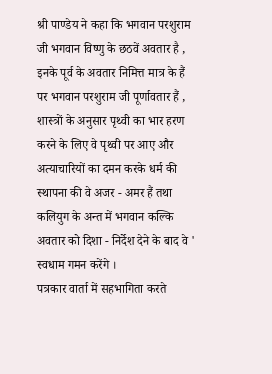श्री पाण्डेय ने कहा कि भगवान परशुराम जी भगवान विष्णु के छठवें अवतार है , इनके पूर्व के अवतार निमित्त मात्र के हैं पर भगवान परशुराम जी पूर्णावतार हैं , शास्त्रों के अनुसार पृथ्वी का भार हरण करने के लिए वे पृथ्वी पर आए और अत्याचारियों का दमन करके धर्म की स्थापना की वे अजर - अमर हैं तथा कलियुग के अन्त में भगवान कल्कि अवतार को दिशा - निर्देश देने के बाद वे ' स्वधाम गमन करेंगे ।
पत्रकार वार्ता में सहभागिता करते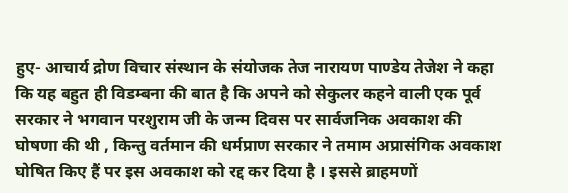हुए- आचार्य द्रोण विचार संस्थान के संयोजक तेज नारायण पाण्डेय तेजेश ने कहा कि यह बहुत ही विडम्बना की बात है कि अपने को सेकुलर कहने वाली एक पूर्व सरकार ने भगवान परशुराम जी के जन्म दिवस पर सार्वजनिक अवकाश की घोषणा की थी , किन्तु वर्तमान की धर्मप्राण सरकार ने तमाम अप्रासंगिक अवकाश घोषित किए हैं पर इस अवकाश को रद्द कर दिया है । इससे ब्राहमणों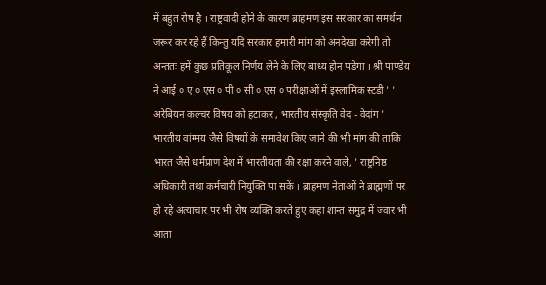में बहुत रोष है । राष्ट्रवादी होने के कारण ब्राहमण इस सरकार का समर्थन जरूर कर रहे हैं किन्तु यदि सरकार हमारी मांग को अनदेखा करेगी तो अन्ततः हमें कुछ प्रतिकूल निर्णय लेने के लिए बाध्य होन पडेगा । श्री पाण्डेय ने आई ० ए ० एस ० पी ० सी ० एस ० परीक्षाओं में इस्लामिक स्टडी ' ' अरेबियन कल्चर विषय को हटाकर , भारतीय संस्कृति वेद - वेदांग ' भारतीय वांग्मय जैसे विषयों के समावेश किए जाने की भी मांग की ताकि भारत जैसे धर्मप्राण देश में भारतीयता की रक्षा करने वाले, ' राष्ट्रनिष्ठ अधिकारी तथा कर्मचारी नियुक्ति पा सकें । ब्राहमण नेताओं ने ब्राह्मणों पर हो रहे अत्याचार पर भी रोष व्यक्ति करते हुए कहा शान्त समुद्र में ज्वार भी आता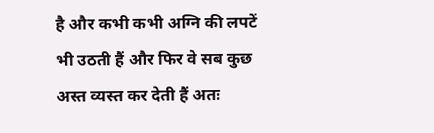है और कभी कभी अग्नि की लपटें भी उठती हैं और फिर वे सब कुछ अस्त व्यस्त कर देती हैं अतः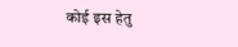कोई इस हेतु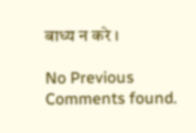बाध्य न करे ।

No Previous Comments found.